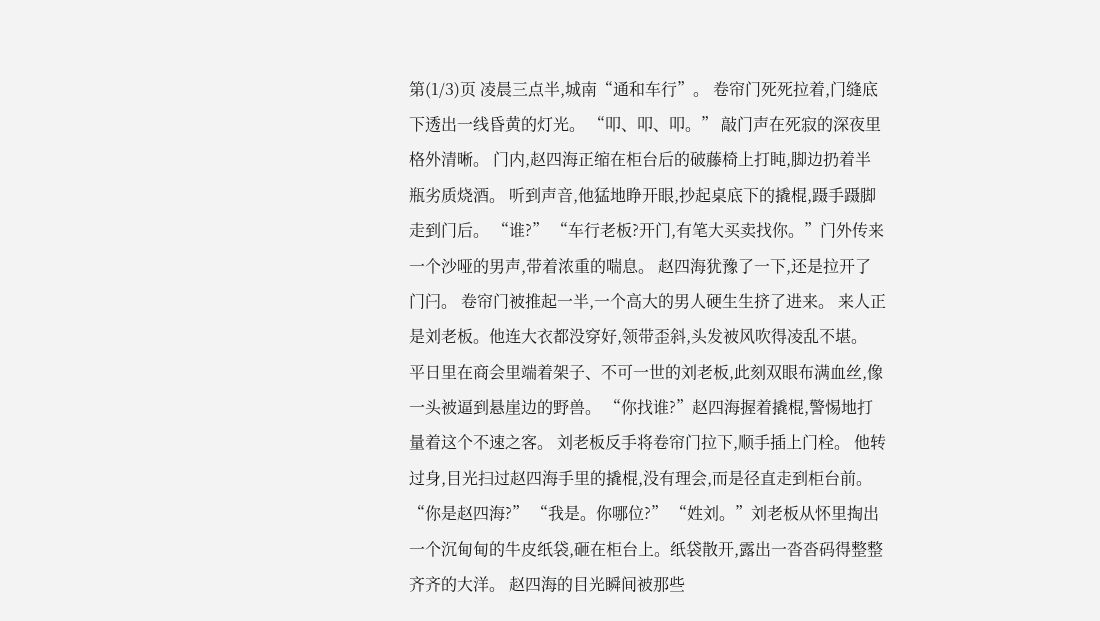第(1/3)页 凌晨三点半,城南“通和车行”。 卷帘门死死拉着,门缝底下透出一线昏黄的灯光。 “叩、叩、叩。” 敲门声在死寂的深夜里格外清晰。 门内,赵四海正缩在柜台后的破藤椅上打盹,脚边扔着半瓶劣质烧酒。 听到声音,他猛地睁开眼,抄起桌底下的撬棍,蹑手蹑脚走到门后。 “谁?” “车行老板?开门,有笔大买卖找你。”门外传来一个沙哑的男声,带着浓重的喘息。 赵四海犹豫了一下,还是拉开了门闩。 卷帘门被推起一半,一个高大的男人硬生生挤了进来。 来人正是刘老板。他连大衣都没穿好,领带歪斜,头发被风吹得凌乱不堪。 平日里在商会里端着架子、不可一世的刘老板,此刻双眼布满血丝,像一头被逼到悬崖边的野兽。 “你找谁?”赵四海握着撬棍,警惕地打量着这个不速之客。 刘老板反手将卷帘门拉下,顺手插上门栓。 他转过身,目光扫过赵四海手里的撬棍,没有理会,而是径直走到柜台前。 “你是赵四海?” “我是。你哪位?” “姓刘。”刘老板从怀里掏出一个沉甸甸的牛皮纸袋,砸在柜台上。纸袋散开,露出一沓沓码得整整齐齐的大洋。 赵四海的目光瞬间被那些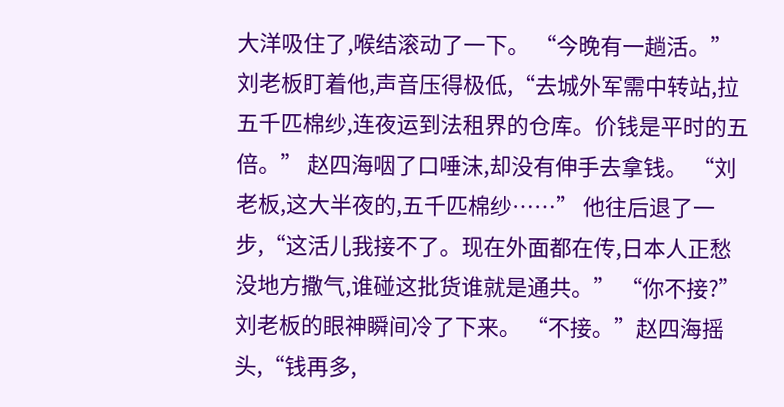大洋吸住了,喉结滚动了一下。 “今晚有一趟活。”刘老板盯着他,声音压得极低,“去城外军需中转站,拉五千匹棉纱,连夜运到法租界的仓库。价钱是平时的五倍。” 赵四海咽了口唾沫,却没有伸手去拿钱。 “刘老板,这大半夜的,五千匹棉纱……” 他往后退了一步,“这活儿我接不了。现在外面都在传,日本人正愁没地方撒气,谁碰这批货谁就是通共。” “你不接?”刘老板的眼神瞬间冷了下来。 “不接。”赵四海摇头,“钱再多,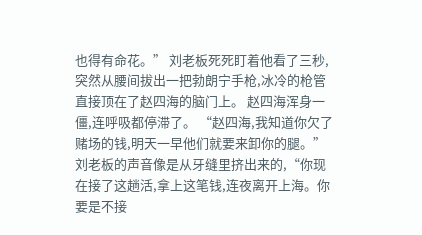也得有命花。” 刘老板死死盯着他看了三秒,突然从腰间拔出一把勃朗宁手枪,冰冷的枪管直接顶在了赵四海的脑门上。 赵四海浑身一僵,连呼吸都停滞了。 “赵四海,我知道你欠了赌场的钱,明天一早他们就要来卸你的腿。” 刘老板的声音像是从牙缝里挤出来的,“你现在接了这趟活,拿上这笔钱,连夜离开上海。你要是不接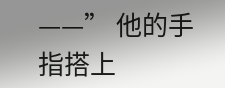——” 他的手指搭上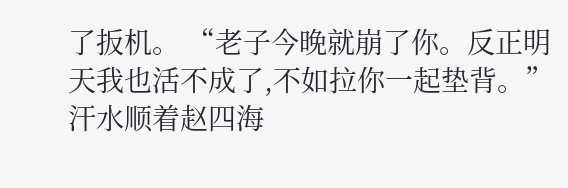了扳机。 “老子今晚就崩了你。反正明天我也活不成了,不如拉你一起垫背。” 汗水顺着赵四海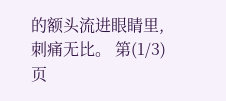的额头流进眼睛里,刺痛无比。 第(1/3)页